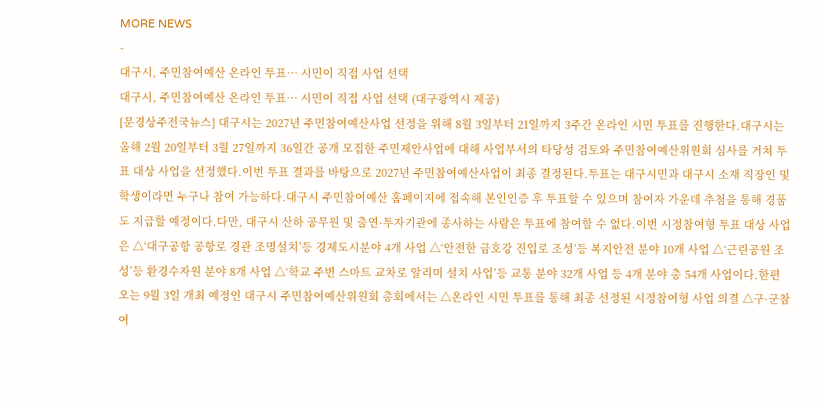MORE NEWS
-
대구시, 주민참여예산 온라인 투표… 시민이 직접 사업 선택
대구시, 주민참여예산 온라인 투표… 시민이 직접 사업 선택 (대구광역시 제공)
[문경상주전국뉴스] 대구시는 2027년 주민참여예산사업 선정을 위해 8월 3일부터 21일까지 3주간 온라인 시민 투표를 진행한다.대구시는 올해 2월 20일부터 3월 27일까지 36일간 공개 모집한 주민제안사업에 대해 사업부서의 타당성 검토와 주민참여예산위원회 심사를 거쳐 투표 대상 사업을 선정했다.이번 투표 결과를 바탕으로 2027년 주민참여예산사업이 최종 결정된다.투표는 대구시민과 대구시 소재 직장인 및 학생이라면 누구나 참여 가능하다.대구시 주민참여예산 홈페이지에 접속해 본인인증 후 투표할 수 있으며 참여자 가운데 추첨을 통해 경품도 지급할 예정이다.다만, 대구시 산하 공무원 및 출연·투자기관에 종사하는 사람은 투표에 참여할 수 없다.이번 시정참여형 투표 대상 사업은 △‘대구공항 공항로 경관 조명설치’등 경제도시분야 4개 사업 △‘안전한 금호강 진입로 조성’등 복지안전 분야 10개 사업 △‘근린공원 조성’등 환경수자원 분야 8개 사업 △‘학교 주변 스마트 교차로 알리미 설치 사업’등 교통 분야 32개 사업 등 4개 분야 총 54개 사업이다.한편 오는 9월 3일 개최 예정인 대구시 주민참여예산위원회 총회에서는 △온라인 시민 투표를 통해 최종 선정된 시정참여형 사업 의결 △구·군참여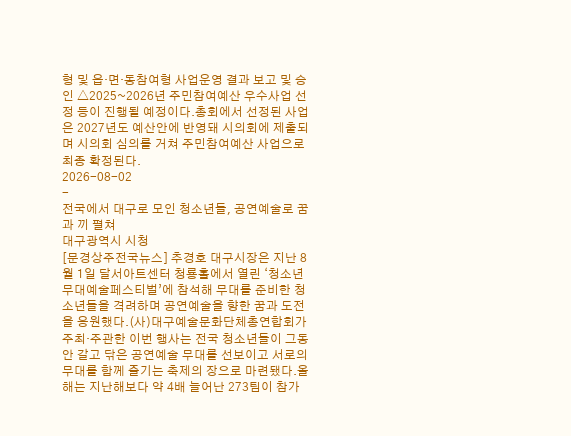형 및 읍·면·동참여형 사업운영 결과 보고 및 승인 △2025~2026년 주민참여예산 우수사업 선정 등이 진행될 예정이다.총회에서 선정된 사업은 2027년도 예산안에 반영돼 시의회에 제출되며 시의회 심의를 거쳐 주민참여예산 사업으로 최종 확정된다.
2026-08-02
-
전국에서 대구로 모인 청소년들, 공연예술로 꿈과 끼 펼쳐
대구광역시 시청
[문경상주전국뉴스] 추경호 대구시장은 지난 8월 1일 달서아트센터 청룡홀에서 열린 ‘청소년무대예술페스티벌’에 참석해 무대를 준비한 청소년들을 격려하며 공연예술을 향한 꿈과 도전을 응원했다.(사)대구예술문화단체총연합회가 주최·주관한 이번 행사는 전국 청소년들이 그동안 갈고 닦은 공연예술 무대를 선보이고 서로의 무대를 함께 즐기는 축제의 장으로 마련됐다.올해는 지난해보다 약 4배 늘어난 273팀이 참가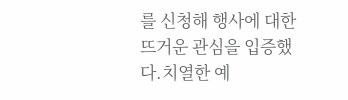를 신청해 행사에 대한 뜨거운 관심을 입증했다.치열한 예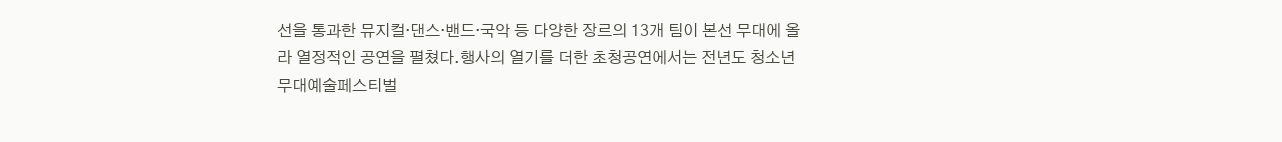선을 통과한 뮤지컬·댄스·밴드·국악 등 다양한 장르의 13개 팀이 본선 무대에 올라 열정적인 공연을 펼쳤다.행사의 열기를 더한 초청공연에서는 전년도 청소년무대예술페스티벌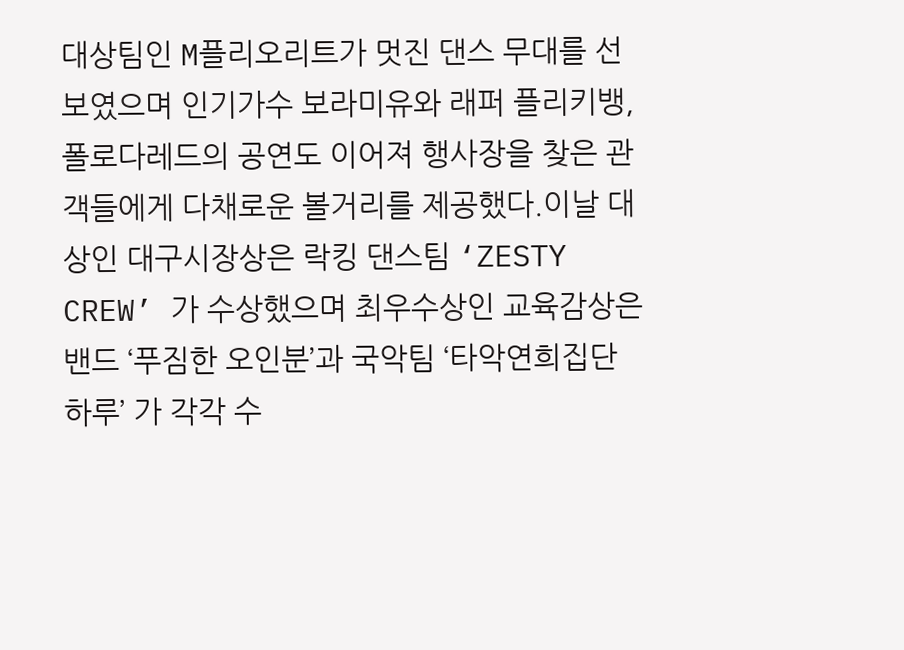대상팀인 M플리오리트가 멋진 댄스 무대를 선보였으며 인기가수 보라미유와 래퍼 플리키뱅, 폴로다레드의 공연도 이어져 행사장을 찾은 관객들에게 다채로운 볼거리를 제공했다.이날 대상인 대구시장상은 락킹 댄스팀 ‘ZESTY CREW’ 가 수상했으며 최우수상인 교육감상은 밴드 ‘푸짐한 오인분’과 국악팀 ‘타악연희집단 하루’ 가 각각 수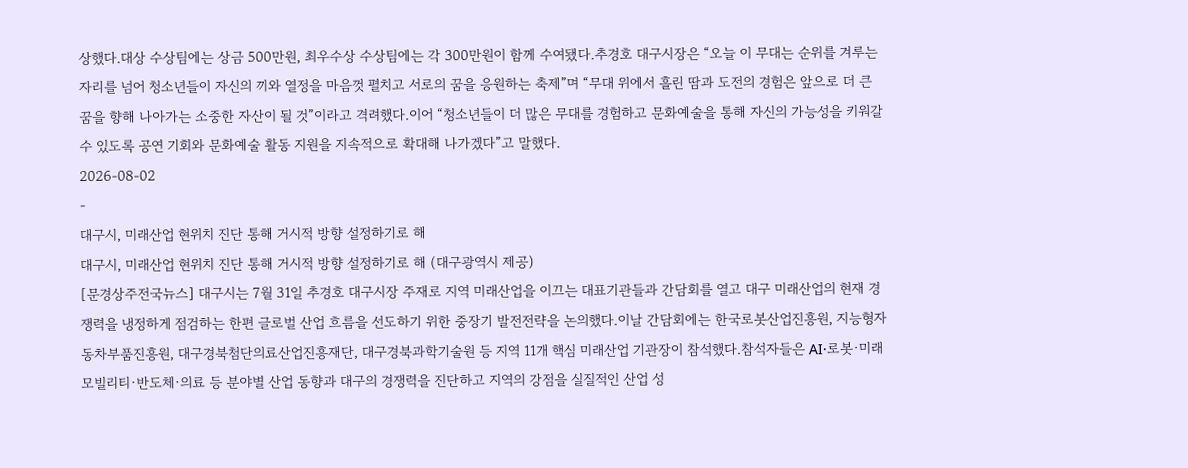상했다.대상 수상팀에는 상금 500만원, 최우수상 수상팀에는 각 300만원이 함께 수여됐다.추경호 대구시장은 “오늘 이 무대는 순위를 겨루는 자리를 넘어 청소년들이 자신의 끼와 열정을 마음껏 펼치고 서로의 꿈을 응원하는 축제”며 “무대 위에서 흘린 땀과 도전의 경험은 앞으로 더 큰 꿈을 향해 나아가는 소중한 자산이 될 것”이라고 격려했다.이어 “청소년들이 더 많은 무대를 경험하고 문화예술을 통해 자신의 가능성을 키워갈 수 있도록 공연 기회와 문화예술 활동 지원을 지속적으로 확대해 나가겠다”고 말했다.
2026-08-02
-
대구시, 미래산업 현위치 진단 통해 거시적 방향 설정하기로 해
대구시, 미래산업 현위치 진단 통해 거시적 방향 설정하기로 해 (대구광역시 제공)
[문경상주전국뉴스] 대구시는 7월 31일 추경호 대구시장 주재로 지역 미래산업을 이끄는 대표기관들과 간담회를 열고 대구 미래산업의 현재 경쟁력을 냉정하게 점검하는 한편 글로벌 산업 흐름을 선도하기 위한 중장기 발전전략을 논의했다.이날 간담회에는 한국로봇산업진흥원, 지능형자동차부품진흥원, 대구경북첨단의료산업진흥재단, 대구경북과학기술원 등 지역 11개 핵심 미래산업 기관장이 참석했다.참석자들은 AI·로봇·미래모빌리티·반도체·의료 등 분야별 산업 동향과 대구의 경쟁력을 진단하고 지역의 강점을 실질적인 산업 성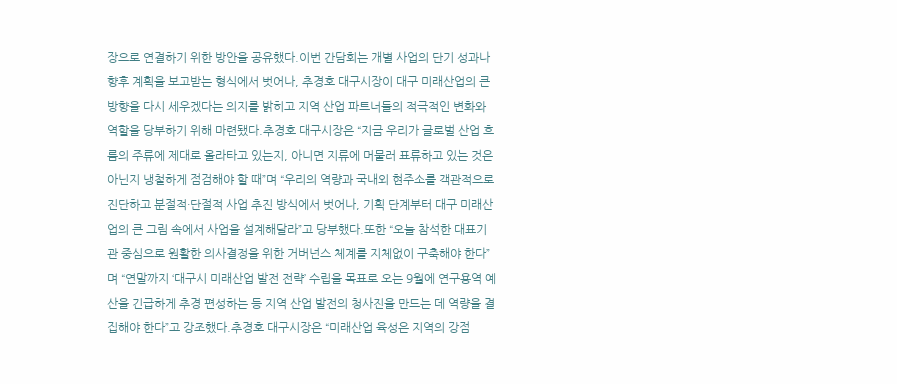장으로 연결하기 위한 방안을 공유했다.이번 간담회는 개별 사업의 단기 성과나 향후 계획을 보고받는 형식에서 벗어나, 추경호 대구시장이 대구 미래산업의 큰 방향을 다시 세우겠다는 의지를 밝히고 지역 산업 파트너들의 적극적인 변화와 역할을 당부하기 위해 마련됐다.추경호 대구시장은 “지금 우리가 글로벌 산업 흐름의 주류에 제대로 올라타고 있는지, 아니면 지류에 머물러 표류하고 있는 것은 아닌지 냉철하게 점검해야 할 때”며 “우리의 역량과 국내외 현주소를 객관적으로 진단하고 분절적·단절적 사업 추진 방식에서 벗어나, 기획 단계부터 대구 미래산업의 큰 그림 속에서 사업을 설계해달라”고 당부했다.또한 “오늘 참석한 대표기관 중심으로 원활한 의사결정을 위한 거버넌스 체계를 지체없이 구축해야 한다”며 “연말까지 ‘대구시 미래산업 발전 전략’ 수립을 목표로 오는 9월에 연구용역 예산을 긴급하게 추경 편성하는 등 지역 산업 발전의 청사진을 만드는 데 역량을 결집해야 한다”고 강조했다.추경호 대구시장은 “미래산업 육성은 지역의 강점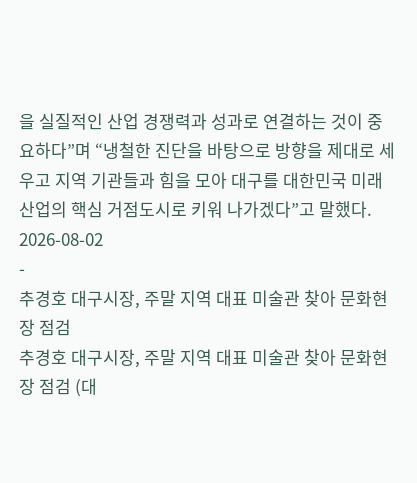을 실질적인 산업 경쟁력과 성과로 연결하는 것이 중요하다”며 “냉철한 진단을 바탕으로 방향을 제대로 세우고 지역 기관들과 힘을 모아 대구를 대한민국 미래 산업의 핵심 거점도시로 키워 나가겠다”고 말했다.
2026-08-02
-
추경호 대구시장, 주말 지역 대표 미술관 찾아 문화현장 점검
추경호 대구시장, 주말 지역 대표 미술관 찾아 문화현장 점검 (대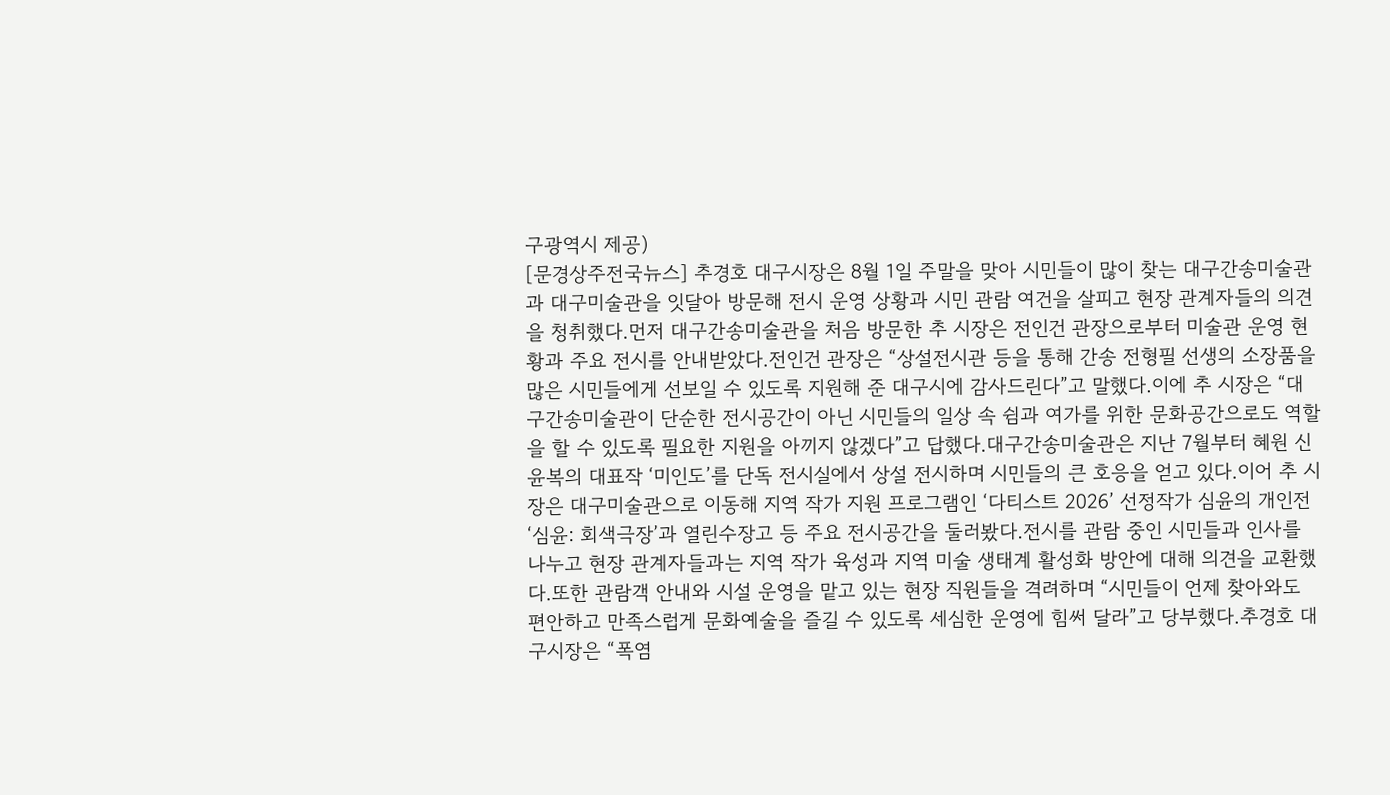구광역시 제공)
[문경상주전국뉴스] 추경호 대구시장은 8월 1일 주말을 맞아 시민들이 많이 찾는 대구간송미술관과 대구미술관을 잇달아 방문해 전시 운영 상황과 시민 관람 여건을 살피고 현장 관계자들의 의견을 청취했다.먼저 대구간송미술관을 처음 방문한 추 시장은 전인건 관장으로부터 미술관 운영 현황과 주요 전시를 안내받았다.전인건 관장은 “상설전시관 등을 통해 간송 전형필 선생의 소장품을 많은 시민들에게 선보일 수 있도록 지원해 준 대구시에 감사드린다”고 말했다.이에 추 시장은 “대구간송미술관이 단순한 전시공간이 아닌 시민들의 일상 속 쉼과 여가를 위한 문화공간으로도 역할을 할 수 있도록 필요한 지원을 아끼지 않겠다”고 답했다.대구간송미술관은 지난 7월부터 혜원 신윤복의 대표작 ‘미인도’를 단독 전시실에서 상설 전시하며 시민들의 큰 호응을 얻고 있다.이어 추 시장은 대구미술관으로 이동해 지역 작가 지원 프로그램인 ‘다티스트 2026’ 선정작가 심윤의 개인전 ‘심윤: 회색극장’과 열린수장고 등 주요 전시공간을 둘러봤다.전시를 관람 중인 시민들과 인사를 나누고 현장 관계자들과는 지역 작가 육성과 지역 미술 생태계 활성화 방안에 대해 의견을 교환했다.또한 관람객 안내와 시설 운영을 맡고 있는 현장 직원들을 격려하며 “시민들이 언제 찾아와도 편안하고 만족스럽게 문화예술을 즐길 수 있도록 세심한 운영에 힘써 달라”고 당부했다.추경호 대구시장은 “폭염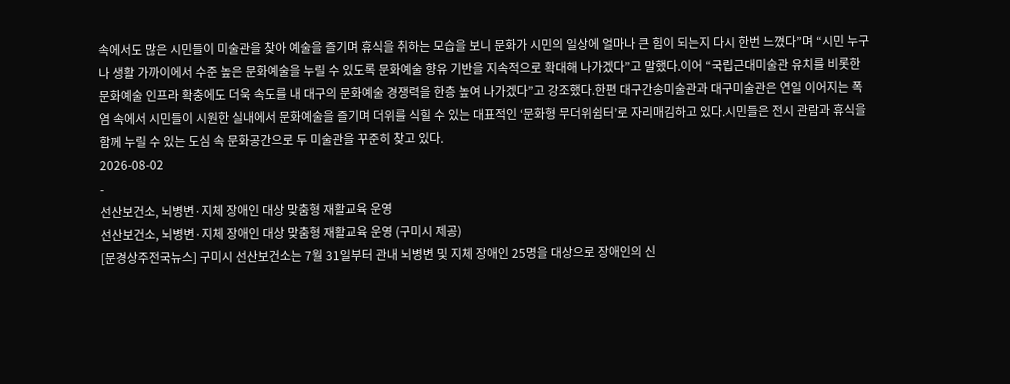속에서도 많은 시민들이 미술관을 찾아 예술을 즐기며 휴식을 취하는 모습을 보니 문화가 시민의 일상에 얼마나 큰 힘이 되는지 다시 한번 느꼈다”며 “시민 누구나 생활 가까이에서 수준 높은 문화예술을 누릴 수 있도록 문화예술 향유 기반을 지속적으로 확대해 나가겠다”고 말했다.이어 “국립근대미술관 유치를 비롯한 문화예술 인프라 확충에도 더욱 속도를 내 대구의 문화예술 경쟁력을 한층 높여 나가겠다”고 강조했다.한편 대구간송미술관과 대구미술관은 연일 이어지는 폭염 속에서 시민들이 시원한 실내에서 문화예술을 즐기며 더위를 식힐 수 있는 대표적인 ‘문화형 무더위쉼터’로 자리매김하고 있다.시민들은 전시 관람과 휴식을 함께 누릴 수 있는 도심 속 문화공간으로 두 미술관을 꾸준히 찾고 있다.
2026-08-02
-
선산보건소, 뇌병변·지체 장애인 대상 맞춤형 재활교육 운영
선산보건소, 뇌병변·지체 장애인 대상 맞춤형 재활교육 운영 (구미시 제공)
[문경상주전국뉴스] 구미시 선산보건소는 7월 31일부터 관내 뇌병변 및 지체 장애인 25명을 대상으로 장애인의 신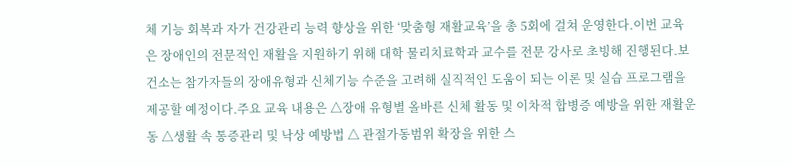체 기능 회복과 자가 건강관리 능력 향상을 위한 ‘맞춤형 재활교육’을 총 5회에 걸쳐 운영한다.이번 교육은 장애인의 전문적인 재활을 지원하기 위해 대학 물리치료학과 교수를 전문 강사로 초빙해 진행된다.보건소는 참가자들의 장애유형과 신체기능 수준을 고려해 실직적인 도움이 되는 이론 및 실습 프로그램을 제공할 예정이다.주요 교육 내용은 △장애 유형별 올바른 신체 활동 및 이차적 합병증 예방을 위한 재활운동 △생활 속 통증관리 및 낙상 예방법 △ 관절가동범위 확장을 위한 스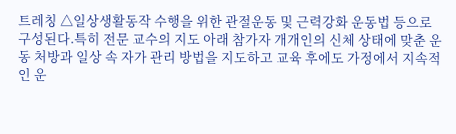트레칭 △일상생활동작 수행을 위한 관절운동 및 근력강화 운동법 등으로 구성된다.특히 전문 교수의 지도 아래 참가자 개개인의 신체 상태에 맞춘 운동 처방과 일상 속 자가 관리 방법을 지도하고 교육 후에도 가정에서 지속적인 운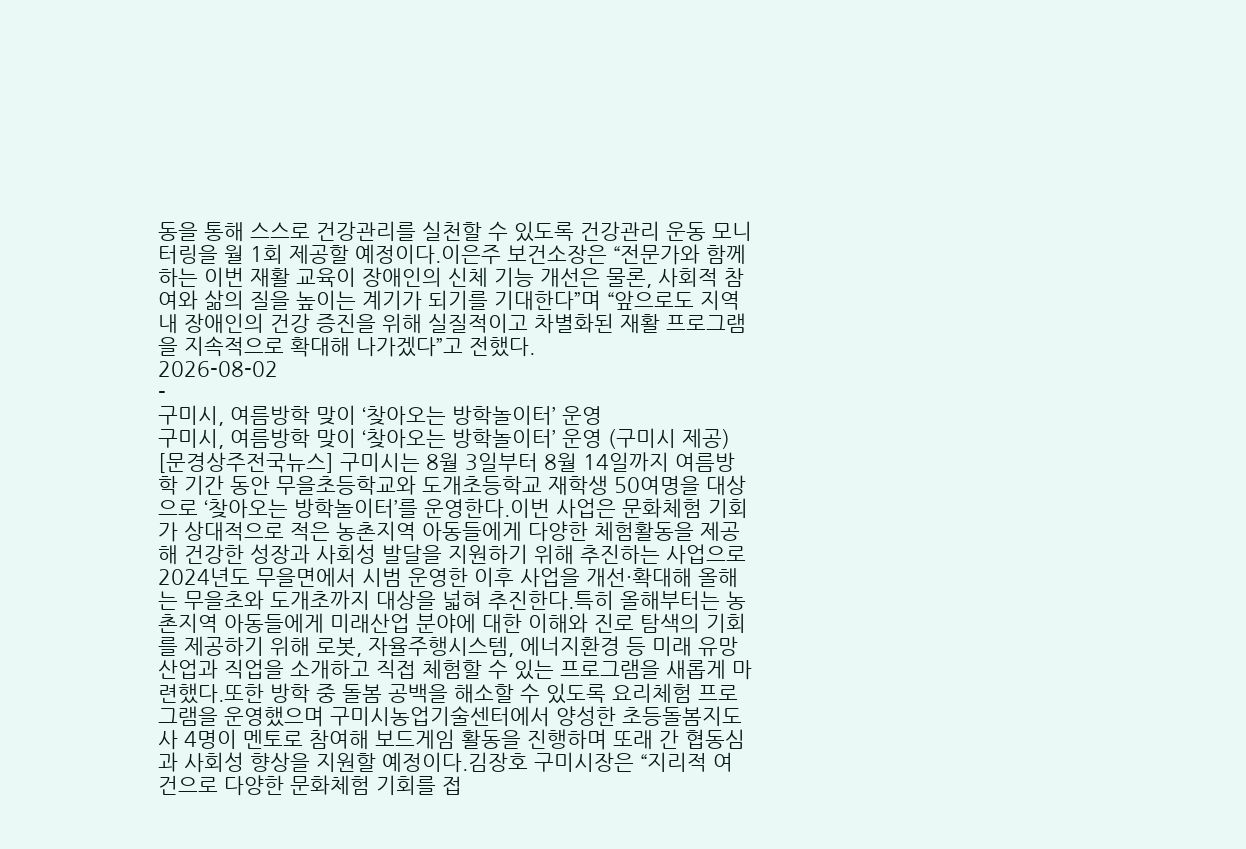동을 통해 스스로 건강관리를 실천할 수 있도록 건강관리 운동 모니터링을 월 1회 제공할 예정이다.이은주 보건소장은 “전문가와 함께하는 이번 재활 교육이 장애인의 신체 기능 개선은 물론, 사회적 참여와 삶의 질을 높이는 계기가 되기를 기대한다”며 “앞으로도 지역 내 장애인의 건강 증진을 위해 실질적이고 차별화된 재활 프로그램을 지속적으로 확대해 나가겠다”고 전했다.
2026-08-02
-
구미시, 여름방학 맞이 ‘찾아오는 방학놀이터’ 운영
구미시, 여름방학 맞이 ‘찾아오는 방학놀이터’ 운영 (구미시 제공)
[문경상주전국뉴스] 구미시는 8월 3일부터 8월 14일까지 여름방학 기간 동안 무을초등학교와 도개초등학교 재학생 50여명을 대상으로 ‘찾아오는 방학놀이터’를 운영한다.이번 사업은 문화체험 기회가 상대적으로 적은 농촌지역 아동들에게 다양한 체험활동을 제공해 건강한 성장과 사회성 발달을 지원하기 위해 추진하는 사업으로 2024년도 무을면에서 시범 운영한 이후 사업을 개선·확대해 올해는 무을초와 도개초까지 대상을 넓혀 추진한다.특히 올해부터는 농촌지역 아동들에게 미래산업 분야에 대한 이해와 진로 탐색의 기회를 제공하기 위해 로봇, 자율주행시스템, 에너지환경 등 미래 유망 산업과 직업을 소개하고 직접 체험할 수 있는 프로그램을 새롭게 마련했다.또한 방학 중 돌봄 공백을 해소할 수 있도록 요리체험 프로그램을 운영했으며 구미시농업기술센터에서 양성한 초등돌봄지도사 4명이 멘토로 참여해 보드게임 활동을 진행하며 또래 간 협동심과 사회성 향상을 지원할 예정이다.김장호 구미시장은 “지리적 여건으로 다양한 문화체험 기회를 접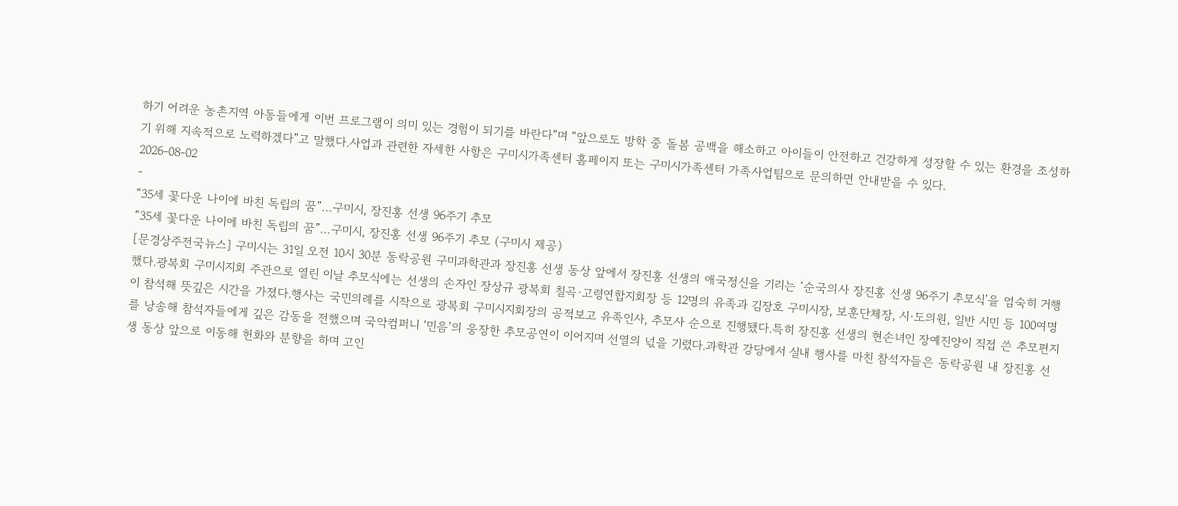하기 어려운 농촌지역 아동들에게 이번 프로그램이 의미 있는 경험이 되기를 바란다”며 “앞으로도 방학 중 돌봄 공백을 해소하고 아이들이 안전하고 건강하게 성장할 수 있는 환경을 조성하기 위해 지속적으로 노력하겠다”고 말했다.사업과 관련한 자세한 사항은 구미시가족센터 홈페이지 또는 구미시가족센터 가족사업팀으로 문의하면 안내받을 수 있다.
2026-08-02
-
“35세 꽃다운 나이에 바친 독립의 꿈”…구미시, 장진홍 선생 96주기 추모
“35세 꽃다운 나이에 바친 독립의 꿈”…구미시, 장진홍 선생 96주기 추모 (구미시 제공)
[문경상주전국뉴스] 구미시는 31일 오전 10시 30분 동락공원 구미과학관과 장진홍 선생 동상 앞에서 장진홍 선생의 애국정신을 기리는 ‘순국의사 장진홍 선생 96주기 추모식’을 엄숙히 거행했다.광복회 구미시지회 주관으로 열린 이날 추모식에는 선생의 손자인 장상규 광복회 칠곡·고령연합지회장 등 12명의 유족과 김장호 구미시장, 보훈단체장, 시·도의원, 일반 시민 등 100여명이 참석해 뜻깊은 시간을 가졌다.행사는 국민의례를 시작으로 광복회 구미시지회장의 공적보고 유족인사, 추모사 순으로 진행됐다.특히 장진홍 선생의 현손녀인 장예진양이 직접 쓴 추모편지를 낭송해 참석자들에게 깊은 감동을 전했으며 국악컴퍼니 ‘민음’의 웅장한 추모공연이 이어지며 선열의 넋을 기렸다.과학관 강당에서 실내 행사를 마친 참석자들은 동락공원 내 장진홍 선생 동상 앞으로 이동해 헌화와 분향을 하며 고인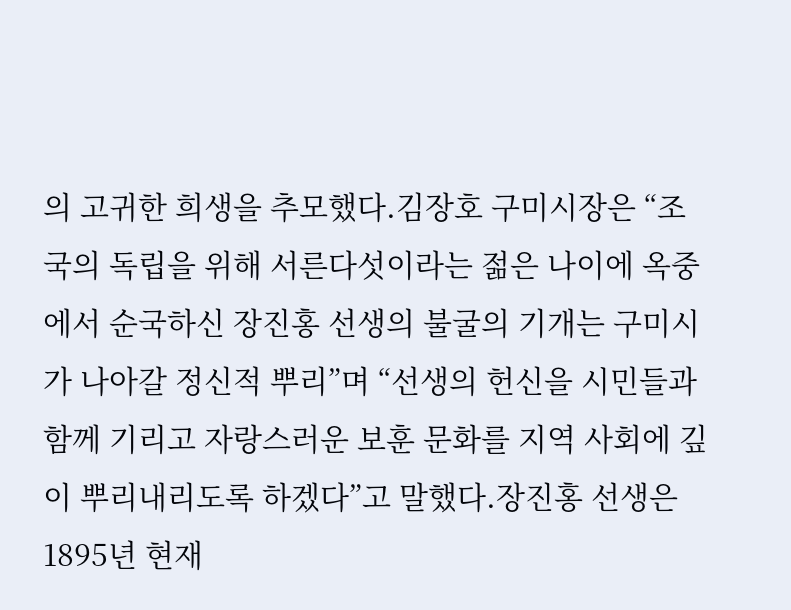의 고귀한 희생을 추모했다.김장호 구미시장은 “조국의 독립을 위해 서른다섯이라는 젊은 나이에 옥중에서 순국하신 장진홍 선생의 불굴의 기개는 구미시가 나아갈 정신적 뿌리”며 “선생의 헌신을 시민들과 함께 기리고 자랑스러운 보훈 문화를 지역 사회에 깊이 뿌리내리도록 하겠다”고 말했다.장진홍 선생은 1895년 현재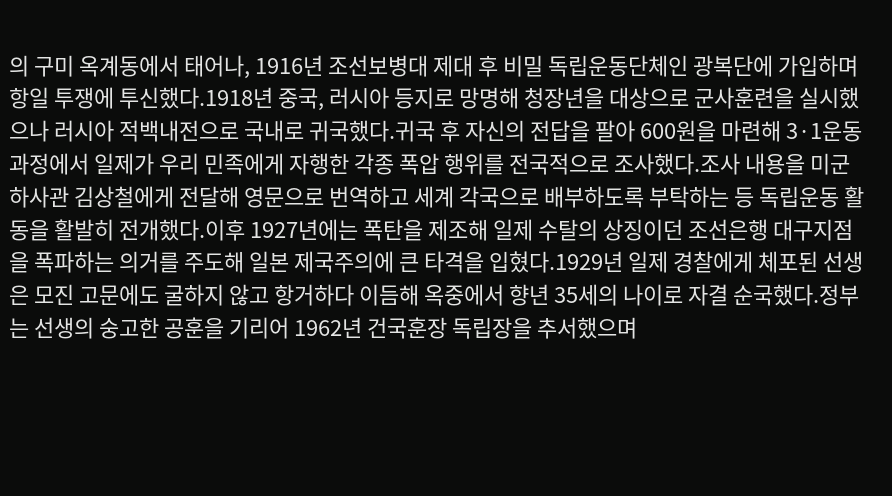의 구미 옥계동에서 태어나, 1916년 조선보병대 제대 후 비밀 독립운동단체인 광복단에 가입하며 항일 투쟁에 투신했다.1918년 중국, 러시아 등지로 망명해 청장년을 대상으로 군사훈련을 실시했으나 러시아 적백내전으로 국내로 귀국했다.귀국 후 자신의 전답을 팔아 600원을 마련해 3·1운동 과정에서 일제가 우리 민족에게 자행한 각종 폭압 행위를 전국적으로 조사했다.조사 내용을 미군 하사관 김상철에게 전달해 영문으로 번역하고 세계 각국으로 배부하도록 부탁하는 등 독립운동 활동을 활발히 전개했다.이후 1927년에는 폭탄을 제조해 일제 수탈의 상징이던 조선은행 대구지점을 폭파하는 의거를 주도해 일본 제국주의에 큰 타격을 입혔다.1929년 일제 경찰에게 체포된 선생은 모진 고문에도 굴하지 않고 항거하다 이듬해 옥중에서 향년 35세의 나이로 자결 순국했다.정부는 선생의 숭고한 공훈을 기리어 1962년 건국훈장 독립장을 추서했으며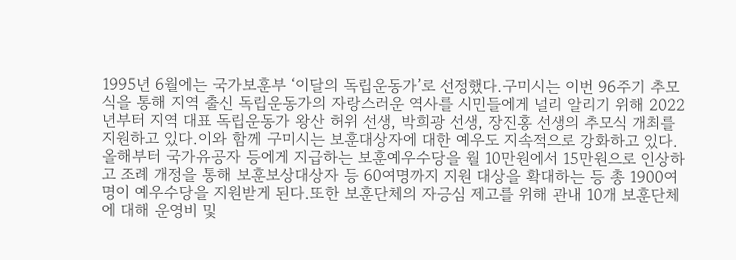1995년 6월에는 국가보훈부 ‘이달의 독립운동가’로 선정했다.구미시는 이번 96주기 추모식을 통해 지역 출신 독립운동가의 자랑스러운 역사를 시민들에게 널리 알리기 위해 2022년부터 지역 대표 독립운동가 왕산 허위 선생, 박희광 선생, 장진홍 선생의 추모식 개최를 지원하고 있다.이와 함께 구미시는 보훈대상자에 대한 예우도 지속적으로 강화하고 있다.올해부터 국가유공자 등에게 지급하는 보훈예우수당을 월 10만원에서 15만원으로 인상하고 조례 개정을 통해 보훈보상대상자 등 60여명까지 지원 대상을 확대하는 등 총 1900여명이 예우수당을 지원받게 된다.또한 보훈단체의 자긍심 제고를 위해 관내 10개 보훈단체에 대해 운영비 및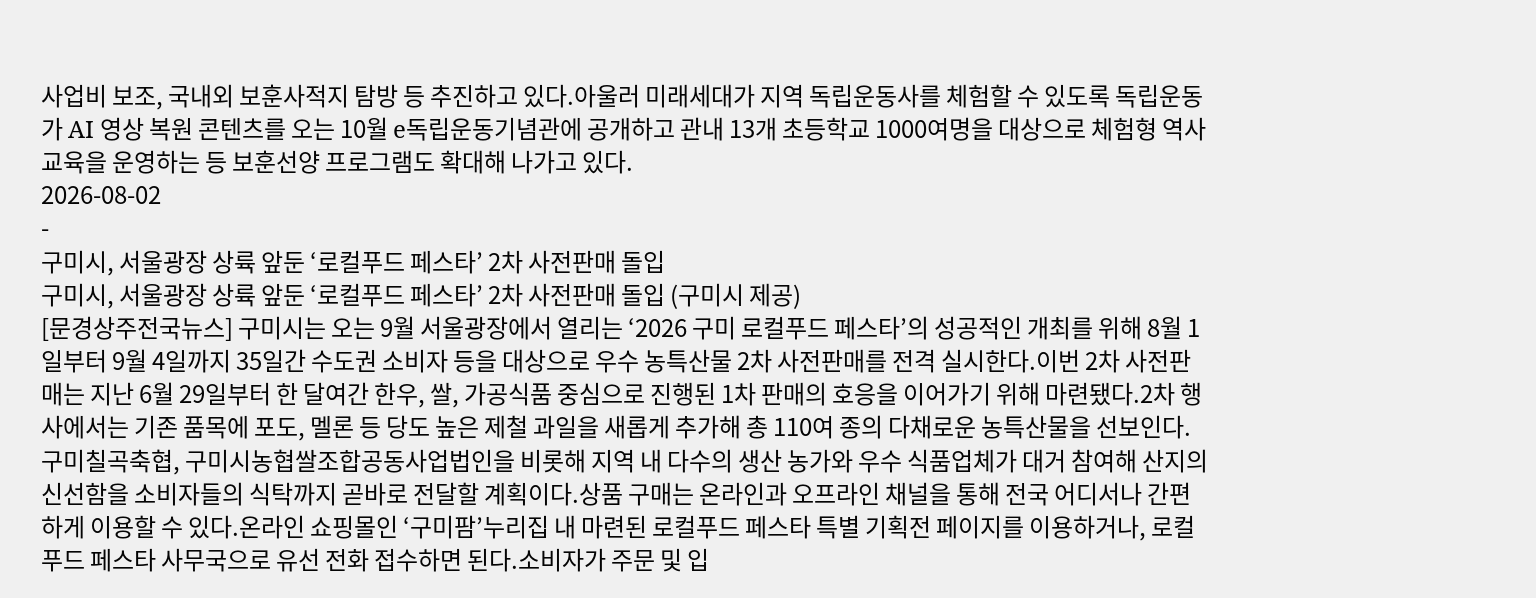사업비 보조, 국내외 보훈사적지 탐방 등 추진하고 있다.아울러 미래세대가 지역 독립운동사를 체험할 수 있도록 독립운동가 AI 영상 복원 콘텐츠를 오는 10월 e독립운동기념관에 공개하고 관내 13개 초등학교 1000여명을 대상으로 체험형 역사 교육을 운영하는 등 보훈선양 프로그램도 확대해 나가고 있다.
2026-08-02
-
구미시, 서울광장 상륙 앞둔 ‘로컬푸드 페스타’ 2차 사전판매 돌입
구미시, 서울광장 상륙 앞둔 ‘로컬푸드 페스타’ 2차 사전판매 돌입 (구미시 제공)
[문경상주전국뉴스] 구미시는 오는 9월 서울광장에서 열리는 ‘2026 구미 로컬푸드 페스타’의 성공적인 개최를 위해 8월 1일부터 9월 4일까지 35일간 수도권 소비자 등을 대상으로 우수 농특산물 2차 사전판매를 전격 실시한다.이번 2차 사전판매는 지난 6월 29일부터 한 달여간 한우, 쌀, 가공식품 중심으로 진행된 1차 판매의 호응을 이어가기 위해 마련됐다.2차 행사에서는 기존 품목에 포도, 멜론 등 당도 높은 제철 과일을 새롭게 추가해 총 110여 종의 다채로운 농특산물을 선보인다.구미칠곡축협, 구미시농협쌀조합공동사업법인을 비롯해 지역 내 다수의 생산 농가와 우수 식품업체가 대거 참여해 산지의 신선함을 소비자들의 식탁까지 곧바로 전달할 계획이다.상품 구매는 온라인과 오프라인 채널을 통해 전국 어디서나 간편하게 이용할 수 있다.온라인 쇼핑몰인 ‘구미팜’누리집 내 마련된 로컬푸드 페스타 특별 기획전 페이지를 이용하거나, 로컬푸드 페스타 사무국으로 유선 전화 접수하면 된다.소비자가 주문 및 입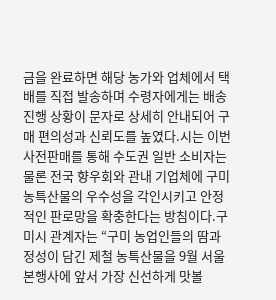금을 완료하면 해당 농가와 업체에서 택배를 직접 발송하며 수령자에게는 배송 진행 상황이 문자로 상세히 안내되어 구매 편의성과 신뢰도를 높였다.시는 이번 사전판매를 통해 수도권 일반 소비자는 물론 전국 향우회와 관내 기업체에 구미 농특산물의 우수성을 각인시키고 안정적인 판로망을 확충한다는 방침이다.구미시 관계자는 “구미 농업인들의 땀과 정성이 담긴 제철 농특산물을 9월 서울 본행사에 앞서 가장 신선하게 맛볼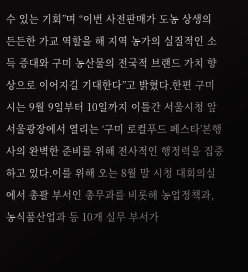수 있는 기회”며 “이번 사전판매가 도농 상생의 든든한 가교 역할을 해 지역 농가의 실질적인 소득 증대와 구미 농산물의 전국적 브랜드 가치 향상으로 이어지길 기대한다”고 밝혔다.한편 구미시는 9월 9일부터 10일까지 이틀간 서울시청 앞 서울광장에서 열리는 ‘구미 로컬푸드 페스타’본행사의 완벽한 준비를 위해 전사적인 행정력을 집중하고 있다.이를 위해 오는 8월 말 시청 대회의실에서 총괄 부서인 총무과를 비롯해 농업정책과, 농식품산업과 등 10개 실무 부서가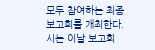모두 참여하는 최종보고회를 개최한다.시는 이날 보고회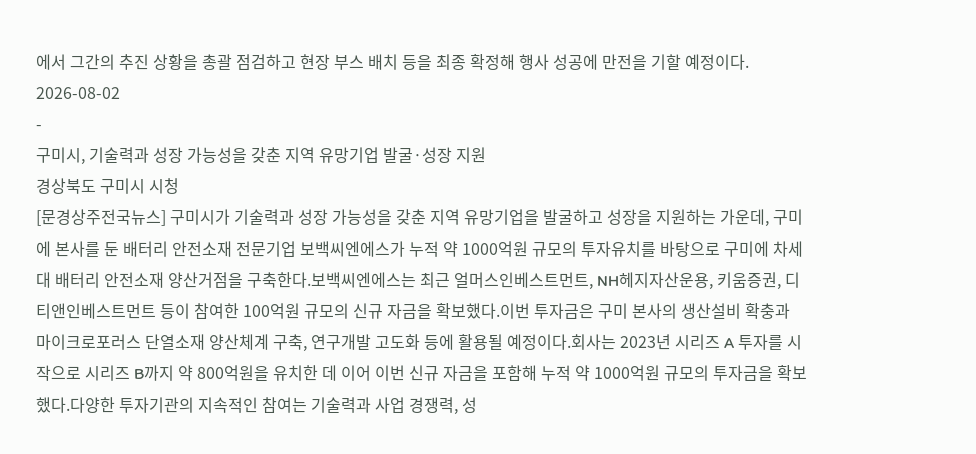에서 그간의 추진 상황을 총괄 점검하고 현장 부스 배치 등을 최종 확정해 행사 성공에 만전을 기할 예정이다.
2026-08-02
-
구미시, 기술력과 성장 가능성을 갖춘 지역 유망기업 발굴·성장 지원
경상북도 구미시 시청
[문경상주전국뉴스] 구미시가 기술력과 성장 가능성을 갖춘 지역 유망기업을 발굴하고 성장을 지원하는 가운데, 구미에 본사를 둔 배터리 안전소재 전문기업 보백씨엔에스가 누적 약 1000억원 규모의 투자유치를 바탕으로 구미에 차세대 배터리 안전소재 양산거점을 구축한다.보백씨엔에스는 최근 얼머스인베스트먼트, NH헤지자산운용, 키움증권, 디티앤인베스트먼트 등이 참여한 100억원 규모의 신규 자금을 확보했다.이번 투자금은 구미 본사의 생산설비 확충과 마이크로포러스 단열소재 양산체계 구축, 연구개발 고도화 등에 활용될 예정이다.회사는 2023년 시리즈 A 투자를 시작으로 시리즈 B까지 약 800억원을 유치한 데 이어 이번 신규 자금을 포함해 누적 약 1000억원 규모의 투자금을 확보했다.다양한 투자기관의 지속적인 참여는 기술력과 사업 경쟁력, 성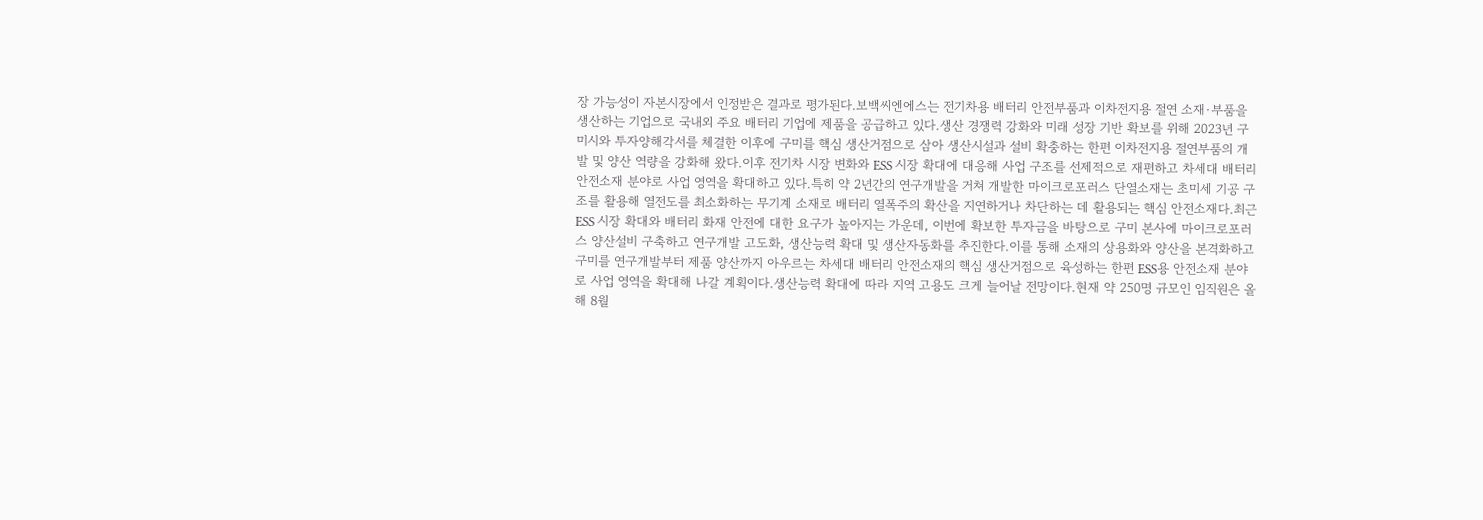장 가능성이 자본시장에서 인정받은 결과로 평가된다.보백씨엔에스는 전기차용 배터리 안전부품과 이차전지용 절연 소재·부품을 생산하는 기업으로 국내외 주요 배터리 기업에 제품을 공급하고 있다.생산 경쟁력 강화와 미래 성장 기반 확보를 위해 2023년 구미시와 투자양해각서를 체결한 이후에 구미를 핵심 생산거점으로 삼아 생산시설과 설비 확충하는 한편 이차전지용 절연부품의 개발 및 양산 역량을 강화해 왔다.이후 전기차 시장 변화와 ESS 시장 확대에 대응해 사업 구조를 선제적으로 재편하고 차세대 배터리 안전소재 분야로 사업 영역을 확대하고 있다.특히 약 2년간의 연구개발을 거쳐 개발한 마이크로포러스 단열소재는 초미세 기공 구조를 활용해 열전도를 최소화하는 무기계 소재로 배터리 열폭주의 확산을 지연하거나 차단하는 데 활용되는 핵심 안전소재다.최근 ESS 시장 확대와 배터리 화재 안전에 대한 요구가 높아지는 가운데, 이번에 확보한 투자금을 바탕으로 구미 본사에 마이크로포러스 양산설비 구축하고 연구개발 고도화, 생산능력 확대 및 생산자동화를 추진한다.이를 통해 소재의 상용화와 양산을 본격화하고 구미를 연구개발부터 제품 양산까지 아우르는 차세대 배터리 안전소재의 핵심 생산거점으로 육성하는 한편 ESS용 안전소재 분야로 사업 영역을 확대해 나갈 계획이다.생산능력 확대에 따라 지역 고용도 크게 늘어날 전망이다.현재 약 250명 규모인 임직원은 올해 8월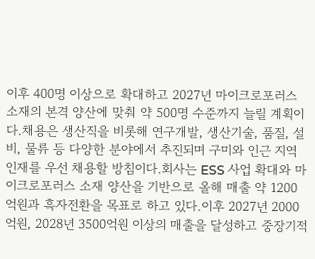이후 400명 이상으로 확대하고 2027년 마이크로포러스 소재의 본격 양산에 맞춰 약 500명 수준까지 늘릴 계획이다.채용은 생산직을 비롯해 연구개발, 생산기술, 품질, 설비, 물류 등 다양한 분야에서 추진되며 구미와 인근 지역 인재를 우선 채용할 방침이다.회사는 ESS 사업 확대와 마이크로포러스 소재 양산을 기반으로 올해 매출 약 1200억원과 흑자전환을 목표로 하고 있다.이후 2027년 2000억원, 2028년 3500억원 이상의 매출을 달성하고 중장기적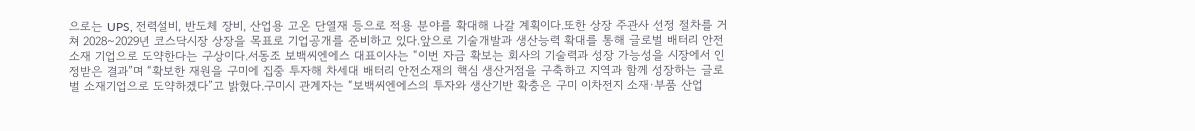으로는 UPS, 전력설비, 반도체 장비, 산업용 고온 단열재 등으로 적용 분야를 확대해 나갈 계획이다.또한 상장 주관사 선정 절차를 거쳐 2028~2029년 코스닥시장 상장을 목표로 기업공개를 준비하고 있다.앞으로 기술개발과 생산능력 확대를 통해 글로벌 배터리 안전소재 기업으로 도약한다는 구상이다.서동조 보백씨엔에스 대표이사는 “이번 자금 확보는 회사의 기술력과 성장 가능성을 시장에서 인정받은 결과”며 “확보한 재원을 구미에 집중 투자해 차세대 배터리 안전소재의 핵심 생산거점을 구축하고 지역과 함께 성장하는 글로벌 소재기업으로 도약하겠다”고 밝혔다.구미시 관계자는 “보백씨엔에스의 투자와 생산기반 확충은 구미 이차전지 소재·부품 산업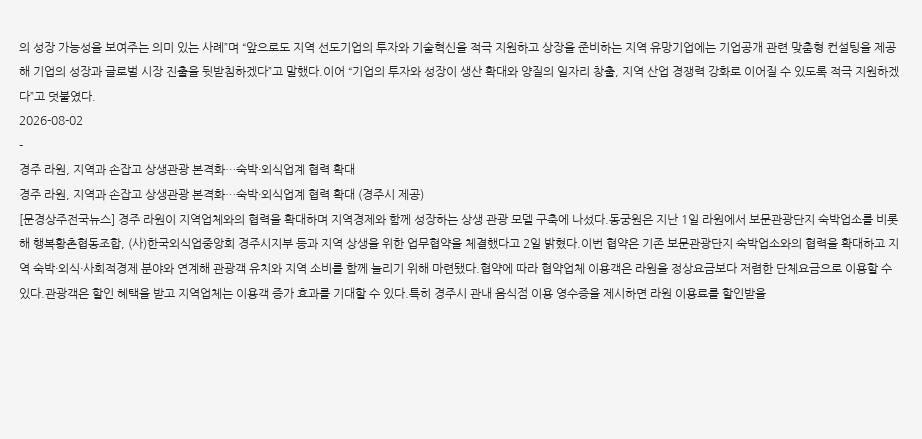의 성장 가능성을 보여주는 의미 있는 사례”며 “앞으로도 지역 선도기업의 투자와 기술혁신을 적극 지원하고 상장을 준비하는 지역 유망기업에는 기업공개 관련 맞춤형 컨설팅을 제공해 기업의 성장과 글로벌 시장 진출을 뒷받침하겠다”고 말했다.이어 “기업의 투자와 성장이 생산 확대와 양질의 일자리 창출, 지역 산업 경쟁력 강화로 이어질 수 있도록 적극 지원하겠다”고 덧붙였다.
2026-08-02
-
경주 라원, 지역과 손잡고 상생관광 본격화…숙박·외식업계 협력 확대
경주 라원, 지역과 손잡고 상생관광 본격화…숙박·외식업계 협력 확대 (경주시 제공)
[문경상주전국뉴스] 경주 라원이 지역업체와의 협력을 확대하며 지역경제와 함께 성장하는 상생 관광 모델 구축에 나섰다.동궁원은 지난 1일 라원에서 보문관광단지 숙박업소를 비롯해 행복황촌협동조합, (사)한국외식업중앙회 경주시지부 등과 지역 상생을 위한 업무협약을 체결했다고 2일 밝혔다.이번 협약은 기존 보문관광단지 숙박업소와의 협력을 확대하고 지역 숙박·외식·사회적경제 분야와 연계해 관광객 유치와 지역 소비를 함께 늘리기 위해 마련됐다.협약에 따라 협약업체 이용객은 라원을 정상요금보다 저렴한 단체요금으로 이용할 수 있다.관광객은 할인 혜택을 받고 지역업체는 이용객 증가 효과를 기대할 수 있다.특히 경주시 관내 음식점 이용 영수증을 제시하면 라원 이용료를 할인받을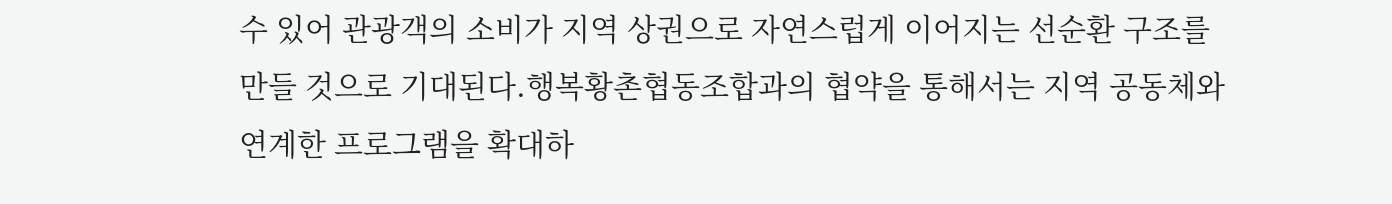수 있어 관광객의 소비가 지역 상권으로 자연스럽게 이어지는 선순환 구조를 만들 것으로 기대된다.행복황촌협동조합과의 협약을 통해서는 지역 공동체와 연계한 프로그램을 확대하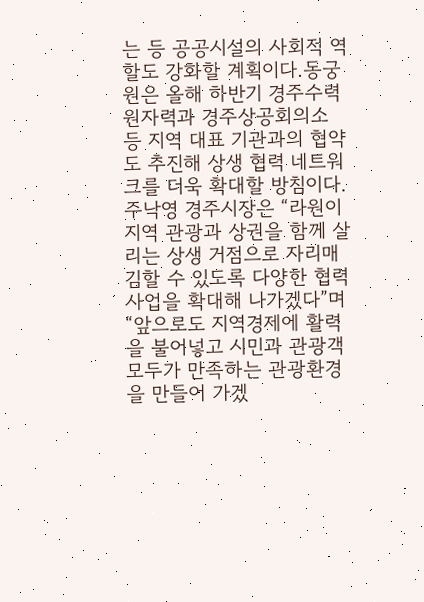는 등 공공시설의 사회적 역할도 강화할 계획이다.동궁원은 올해 하반기 경주수력원자력과 경주상공회의소 등 지역 대표 기관과의 협약도 추진해 상생 협력 네트워크를 더욱 확대할 방침이다.주낙영 경주시장은 “라원이 지역 관광과 상권을 함께 살리는 상생 거점으로 자리매김할 수 있도록 다양한 협력사업을 확대해 나가겠다”며 “앞으로도 지역경제에 활력을 불어넣고 시민과 관광객 모두가 만족하는 관광환경을 만들어 가겠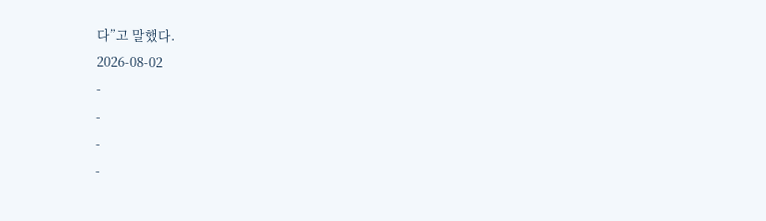다”고 말했다.
2026-08-02
-
-
-
-